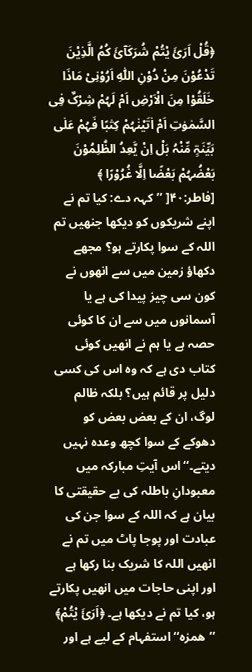﴿قُلْ اَرَئَ یْتُمْ شُرَکَآئَ کُمُ الَّذِیْنَ تَدْعُوْنَ مِنْ دُوْنِ اللّٰہِ اَرُوْنِیْ مَاذَا خَلَقُوْا مِنَ الْاَرْضِ اَمْ لَہُمْ شِرْکٌ فِی السَّمٰوٰتِ اَمْ اٰتَیْنٰہُمْ کِتٰبًا فَہُمْ عَلٰی بَیِّنَۃٍ مِّنْہُ بَلْ اِنْ یَّعِدُ الظّٰلِمُوْنَ بَعْضُہُمْ بَعْضًا اِلَّا غُرُوْرًا ﴾ [فاطر:۴۰[ ’’کہہ دے: کیا تم نے اپنے شریکوں کو دیکھا جنھیں تم اللہ کے سوا پکارتے ہو؟ مجھے دکھاؤ زمین میں سے انھوں نے کون سی چیز پیدا کی ہے یا آسمانوں میں سے ان کا کوئی حصہ ہے یا ہم نے انھیں کوئی کتاب دی ہے کہ وہ اس کی کسی دلیل پر قائم ہیں؟ بلکہ ظالم لوگ، ان کے بعض بعض کو دھوکے کے سوا کچھ وعدہ نہیں دیتے۔‘‘ اس آیتِ مبارکہ میں معبودانِ باطلہ کی بے حقیقتی کا بیان ہے کہ اللہ کے سوا جن کی عبادت اور پوجا پاٹ میں تم نے انھیں اللہ کا شریک بنا رکھا ہے اور اپنی حاجات میں انھیں پکارتے ہو، کیا تم نے دیکھا ہے۔ ﴿اَرَئَ یْتُمْ﴾ ’’ھمزہ‘‘ استفہام کے لیے ہے اور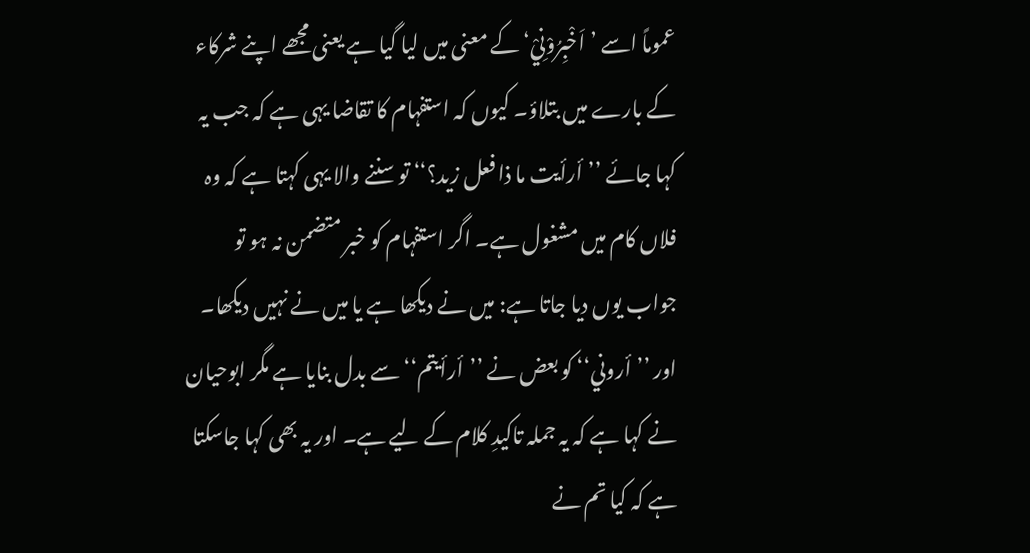عموماً اسے ’اَخْبِرُوْنِيْ‘ کے معنی میں لیا گیا ہے یعنی مجھے اپنے شرکاء کے بارے میں بتلاؤ۔ کیوں کہ استفہام کا تقاضا یہی ہے کہ جب یہ کہا جائے ’’أرأیت ما ذا فعل زید؟‘‘ تو سننے والا یہی کہتا ہے کہ وہ فلاں کام میں مشغول ہے۔ اگر استفہام کو خبر متضمن نہ ہو تو جواب یوں دیا جاتا ہے: میں نے دیکھا ہے یا میں نے نہیں دیکھا۔ اور ’’أروني‘‘ کو بعض نے ’’أرأیتم‘‘ سے بدل بنایا ہے مگر ابوحیان نے کہا ہے کہ یہ جملہ تاکیدِ کلام کے لیے ہے۔ اور یہ بھی کہا جاسکتا ہے کہ کیا تم نے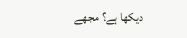دیکھا ہے؟ مجھے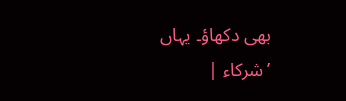بھی دکھاؤ۔ یہاں ’شرکاء |